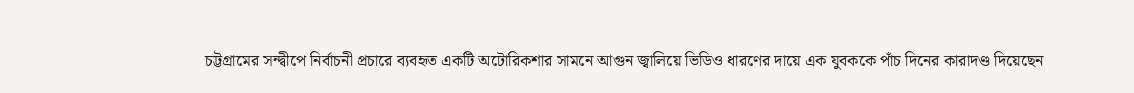চট্টগ্রামের সন্দ্বীপে নির্বাচনী প্রচারে ব্যবহৃত একটি অটোরিকশার সামনে আগুন জ্বালিয়ে ভিডিও ধারণের দায়ে এক যুবককে পাঁচ দিনের কারাদণ্ড দিয়েছেন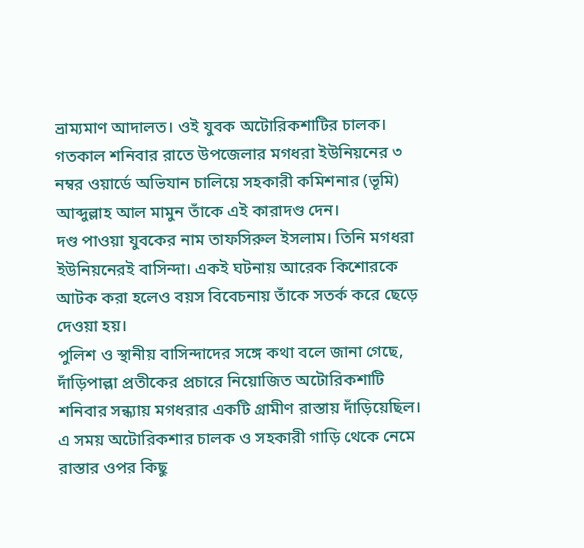ভ্রাম্যমাণ আদালত। ওই যুবক অটোরিকশাটির চালক। গতকাল শনিবার রাতে উপজেলার মগধরা ইউনিয়নের ৩ নম্বর ওয়ার্ডে অভিযান চালিয়ে সহকারী কমিশনার (ভূমি) আব্দুল্লাহ আল মামুন তাঁকে এই কারাদণ্ড দেন।
দণ্ড পাওয়া যুবকের নাম তাফসিরুল ইসলাম। তিনি মগধরা ইউনিয়নেরই বাসিন্দা। একই ঘটনায় আরেক কিশোরকে আটক করা হলেও বয়স বিবেচনায় তাঁকে সতর্ক করে ছেড়ে দেওয়া হয়।
পুলিশ ও স্থানীয় বাসিন্দাদের সঙ্গে কথা বলে জানা গেছে, দাঁড়িপাল্লা প্রতীকের প্রচারে নিয়োজিত অটোরিকশাটি শনিবার সন্ধ্যায় মগধরার একটি গ্রামীণ রাস্তায় দাঁড়িয়েছিল। এ সময় অটোরিকশার চালক ও সহকারী গাড়ি থেকে নেমে রাস্তার ওপর কিছু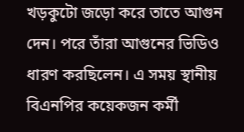খড়কুটো জড়ো করে তাতে আগুন দেন। পরে তাঁরা আগুনের ভিডিও ধারণ করছিলেন। এ সময় স্থানীয় বিএনপির কয়েকজন কর্মী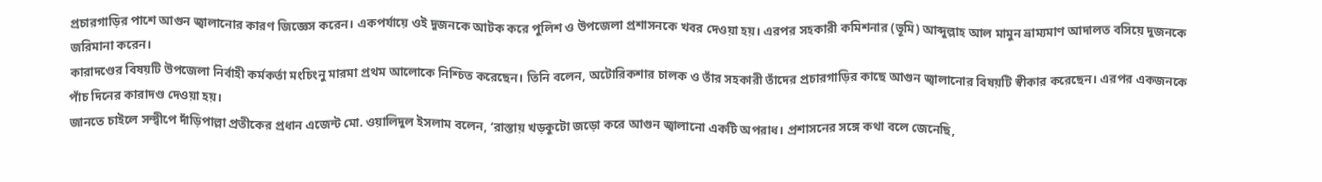প্রচারগাড়ির পাশে আগুন জ্বালানোর কারণ জিজ্ঞেস করেন। একপর্যায়ে ওই দুজনকে আটক করে পুলিশ ও উপজেলা প্রশাসনকে খবর দেওয়া হয়। এরপর সহকারী কমিশনার (ভূমি) আব্দুল্লাহ আল মামুন ভ্রাম্যমাণ আদালত বসিয়ে দুজনকে জরিমানা করেন।
কারাদণ্ডের বিষয়টি উপজেলা নির্বাহী কর্মকর্তা মংচিংনু মারমা প্রথম আলোকে নিশ্চিত করেছেন। তিনি বলেন, অটোরিকশার চালক ও তাঁর সহকারী তাঁদের প্রচারগাড়ির কাছে আগুন জ্বালানোর বিষয়টি স্বীকার করেছেন। এরপর একজনকে পাঁচ দিনের কারাদণ্ড দেওয়া হয়।
জানতে চাইলে সন্দ্বীপে দাঁড়িপাল্লা প্রতীকের প্রধান এজেন্ট মো. ওয়ালিদুল ইসলাম বলেন, ‘রাস্তায় খড়কুটো জড়ো করে আগুন জ্বালানো একটি অপরাধ। প্রশাসনের সঙ্গে কথা বলে জেনেছি,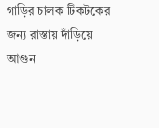গাড়ির চালক টিকটকের জন্য রাস্তায় দাঁড়িয়ে আগুন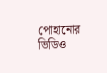পোহানোর ভিডিও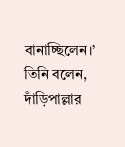বানাচ্ছিলেন।’ তিনি বলেন, দাঁড়িপাল্লার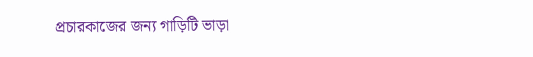প্রচারকাজের জন্য গাড়িটি ভাড়া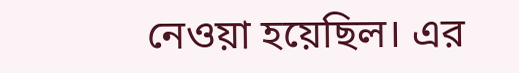নেওয়া হয়েছিল। এর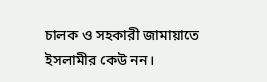চালক ও সহকারী জামায়াতে ইসলামীর কেউ নন।